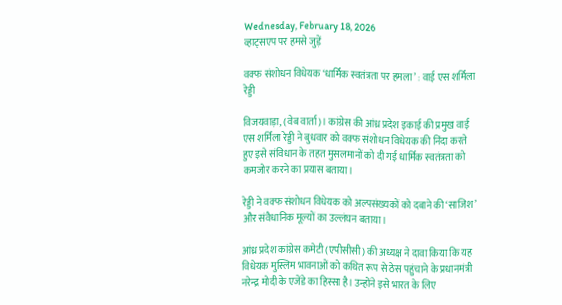Wednesday, February 18, 2026
व्हाट्सएप पर हमसे जुड़ें

वक्फ संशोधन विधेयक ‘धार्मिक स्वतंत्रता पर हमला’ : वाई एस शर्मिला रेड्डी

विजयवाड़ा, (वेब वार्ता)। कांग्रेस की आंध्र प्रदेश इकाई की प्रमुख वाई एस शर्मिला रेड्डी ने बुधवार को वक्फ संशोधन विधेयक की निंदा करते हुए इसे संविधान के तहत मुसलमानों को दी गई धार्मिक स्वतंत्रता को कमजोर करने का प्रयास बताया।

रेड्डी ने वक्फ संशोधन विधेयक को अल्पसंख्यकों को दबाने की ‘साजिश’ और संवैधानिक मूल्यों का उल्लंघन बताया।

आंध्र प्रदेश कांग्रेस कमेटी (एपीसीसी) की अध्यक्ष ने दावा किया कि यह विधेयक मुस्लिम भावनाओं को कथित रूप से ठेस पहुंचाने के प्रधानमंत्री नरेन्द्र मोदी के एजेंडे का हिस्सा है। उन्होंने इसे भारत के लिए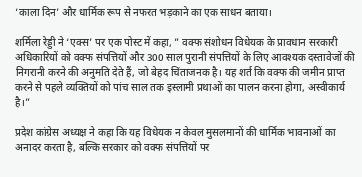‘काला दिन’ और धार्मिक रूप से नफरत भड़काने का एक साधन बताया।

शर्मिला रेड्डी ने ‘एक्स’ पर एक पोस्ट में कहा, ” वक्फ संशोधन विधेयक के प्रावधान सरकारी अधिकारियों को वक्फ संपत्तियों और 300 साल पुरानी संपत्तियों के लिए आवश्यक दस्तावेजों की निगरानी करने की अनुमति देते हैं, जो बेहद चिंताजनक है। यह शर्त कि वक्फ की जमीन प्राप्त करने से पहले व्यक्तियों को पांच साल तक इस्लामी प्रथाओं का पालन करना होगा, अस्वीकार्य है।”

प्रदेश कांग्रेस अध्यक्ष ने कहा कि यह विधेयक न केवल मुसलमानों की धार्मिक भावनाओं का अनादर करता है, बल्कि सरकार को वक्फ संपत्तियों पर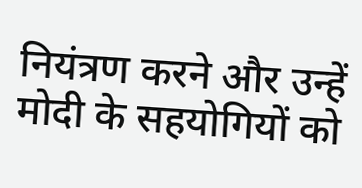नियंत्रण करने और उन्हें मोदी के सहयोगियों को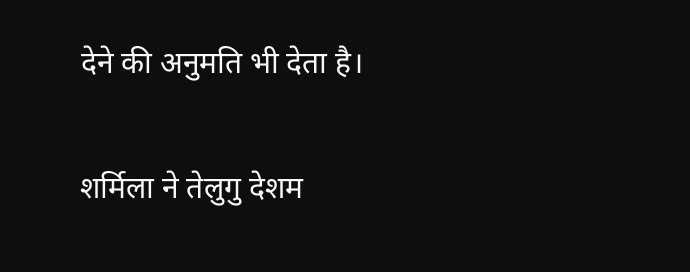देने की अनुमति भी देता है।

शर्मिला ने तेलुगु देशम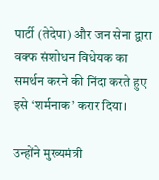पार्टी (तेदेपा) और जन सेना द्वारा वक्फ संशोधन विधेयक का समर्थन करने की निंदा करते हुए इसे ‘शर्मनाक’ करार दिया।

उन्होंने मुख्यमंत्री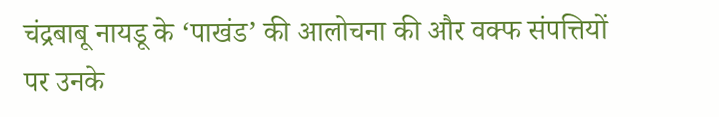चंद्रबाबू नायडू के ‘पाखंड’ की आलोचना की और वक्फ संपत्तियों पर उनके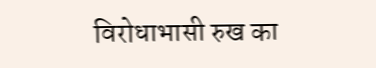विरोधाभासी रुख का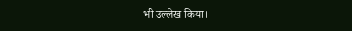भी उल्लेख किया।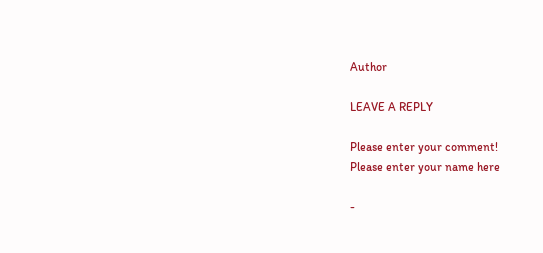Author

LEAVE A REPLY

Please enter your comment!
Please enter your name here

-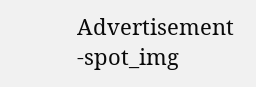Advertisement -spot_img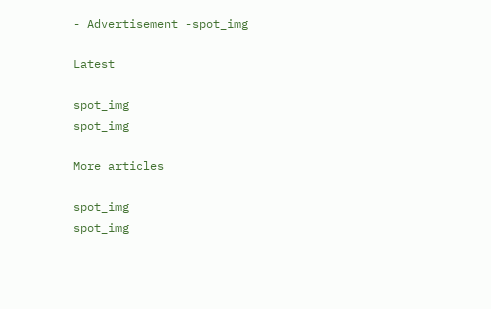- Advertisement -spot_img

Latest

spot_img
spot_img

More articles

spot_img
spot_img